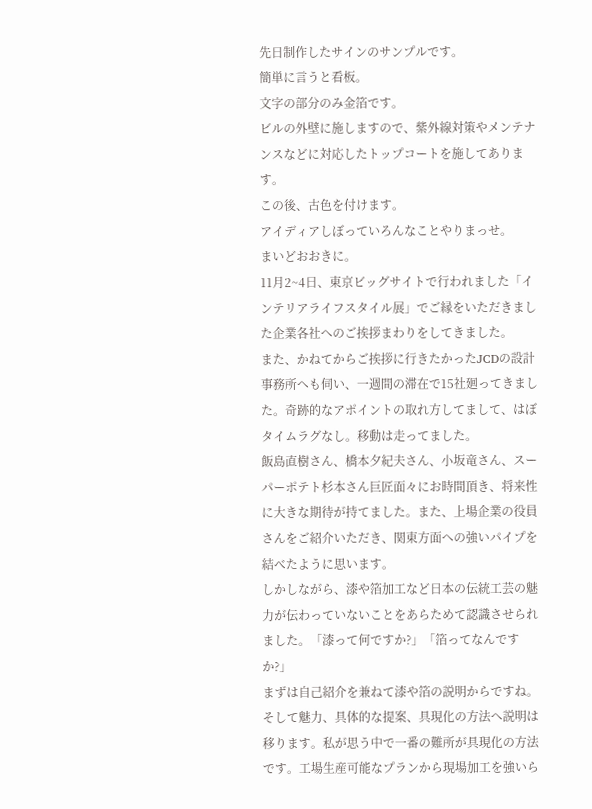先日制作したサインのサンプルです。
簡単に言うと看板。
文字の部分のみ金箔です。
ビルの外壁に施しますので、紫外線対策やメンテナンスなどに対応したトップコートを施してあります。
この後、古色を付けます。
アイディアしぼっていろんなことやりまっせ。
まいどおおきに。
11月2~4日、東京ビッグサイトで行われました「インテリアライフスタイル展」でご縁をいただきました企業各社へのご挨拶まわりをしてきました。
また、かねてからご挨拶に行きたかったJCDの設計事務所へも伺い、一週間の滞在で15社廻ってきました。奇跡的なアポイントの取れ方してまして、はぼタイムラグなし。移動は走ってました。
飯島直樹さん、橋本夕紀夫さん、小坂竜さん、スーパーポテト杉本さん巨匠面々にお時間頂き、将来性に大きな期待が持てました。また、上場企業の役員さんをご紹介いただき、関東方面への強いパイプを結べたように思います。
しかしながら、漆や箔加工など日本の伝統工芸の魅力が伝わっていないことをあらためて認識させられました。「漆って何ですか?」「箔ってなんですか?」
まずは自己紹介を兼ねて漆や箔の説明からですね。そして魅力、具体的な提案、具現化の方法へ説明は移ります。私が思う中で一番の難所が具現化の方法です。工場生産可能なプランから現場加工を強いら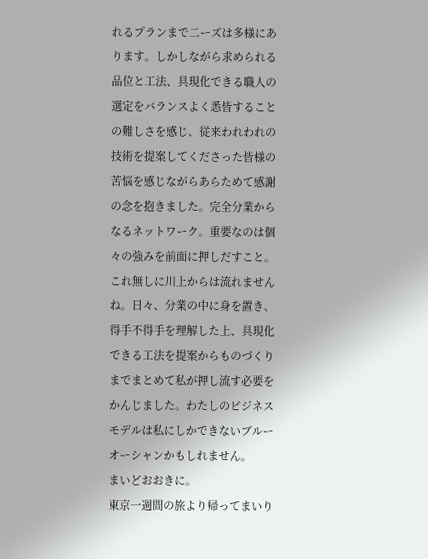れるプランまで二ーズは多様にあります。しかしながら求められる品位と工法、具現化できる職人の選定をバランスよく悉皆することの難しさを感じ、従来われわれの技術を提案してくださった皆様の苦悩を感じながらあらためて感謝の念を抱きました。完全分業からなるネットワーク。重要なのは個々の強みを前面に押しだすこと。これ無しに川上からは流れませんね。日々、分業の中に身を置き、得手不得手を理解した上、具現化できる工法を提案からものづくりまでまとめて私が押し流す必要をかんじました。わたしのビジネスモデルは私にしかできないブルーオーシャンかもしれません。
まいどおおきに。
東京一週間の旅より帰ってまいり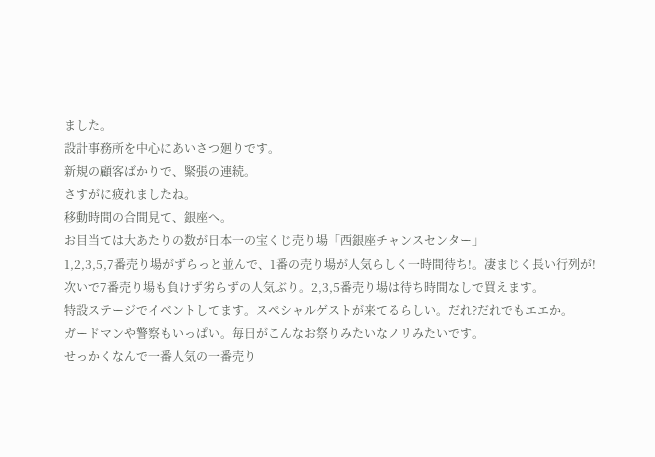ました。
設計事務所を中心にあいさつ廻りです。
新規の顧客ばかりで、緊張の連続。
さすがに疲れましたね。
移動時間の合間見て、銀座へ。
お目当ては大あたりの数が日本一の宝くじ売り場「西銀座チャンスセンター」
1,2,3,5,7番売り場がずらっと並んで、1番の売り場が人気らしく一時間待ち!。凄まじく長い行列が!
次いで7番売り場も負けず劣らずの人気ぶり。2,3,5番売り場は待ち時間なしで買えます。
特設ステージでイベントしてます。スペシャルゲストが来てるらしい。だれ?だれでもエエか。
ガードマンや警察もいっぱい。毎日がこんなお祭りみたいなノリみたいです。
せっかくなんで一番人気の一番売り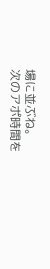場に並ぶね。
次のアポ時間を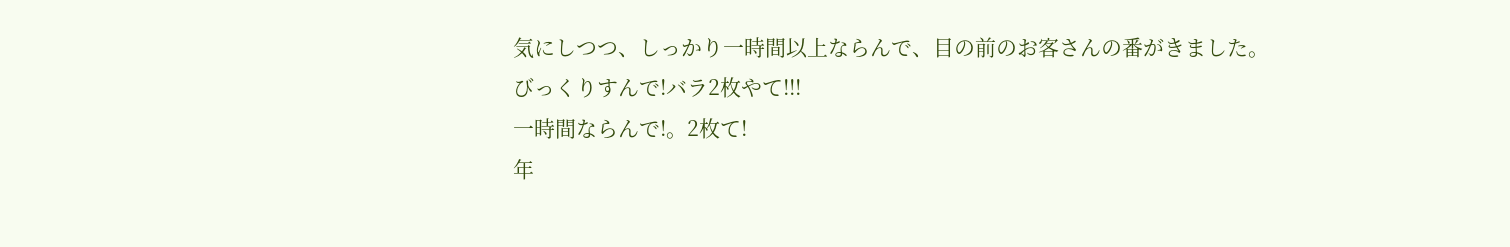気にしつつ、しっかり一時間以上ならんで、目の前のお客さんの番がきました。
びっくりすんで!バラ2枚やて!!!
一時間ならんで!。2枚て!
年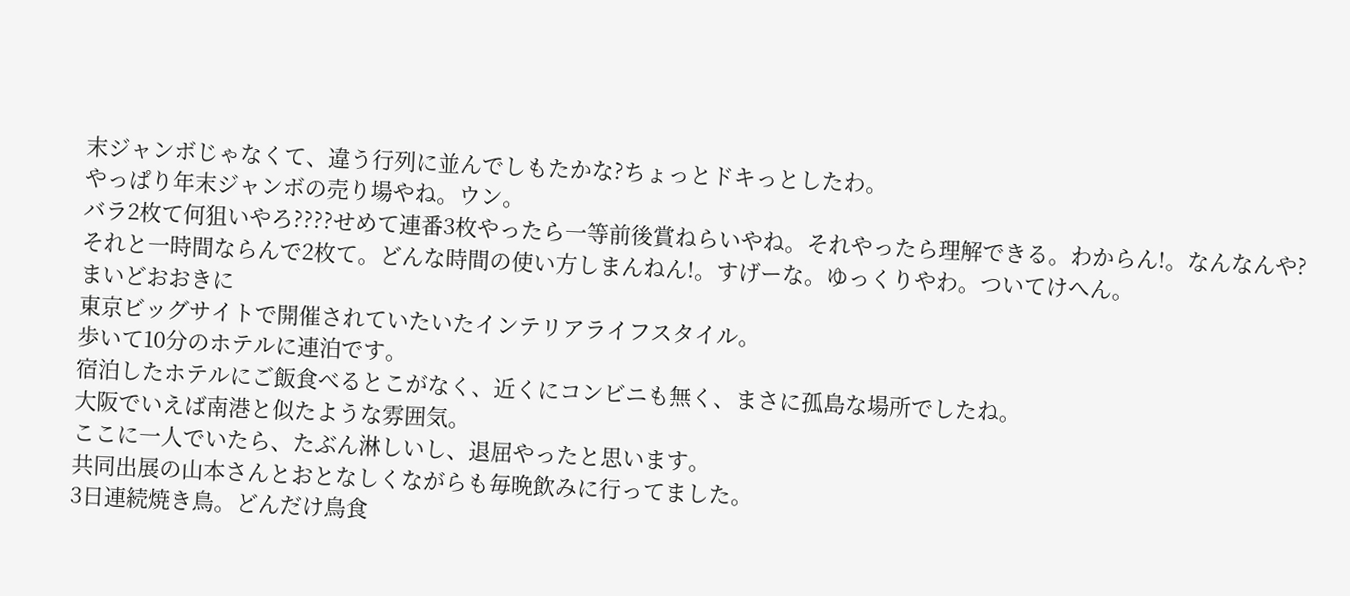末ジャンボじゃなくて、違う行列に並んでしもたかな?ちょっとドキっとしたわ。
やっぱり年末ジャンボの売り場やね。ウン。
バラ2枚て何狙いやろ????せめて連番3枚やったら一等前後賞ねらいやね。それやったら理解できる。わからん!。なんなんや?
それと一時間ならんで2枚て。どんな時間の使い方しまんねん!。すげーな。ゆっくりやわ。ついてけへん。
まいどおおきに
東京ビッグサイトで開催されていたいたインテリアライフスタイル。
歩いて10分のホテルに連泊です。
宿泊したホテルにご飯食べるとこがなく、近くにコンビニも無く、まさに孤島な場所でしたね。
大阪でいえば南港と似たような雰囲気。
ここに一人でいたら、たぶん淋しいし、退屈やったと思います。
共同出展の山本さんとおとなしくながらも毎晩飲みに行ってました。
3日連続焼き鳥。どんだけ鳥食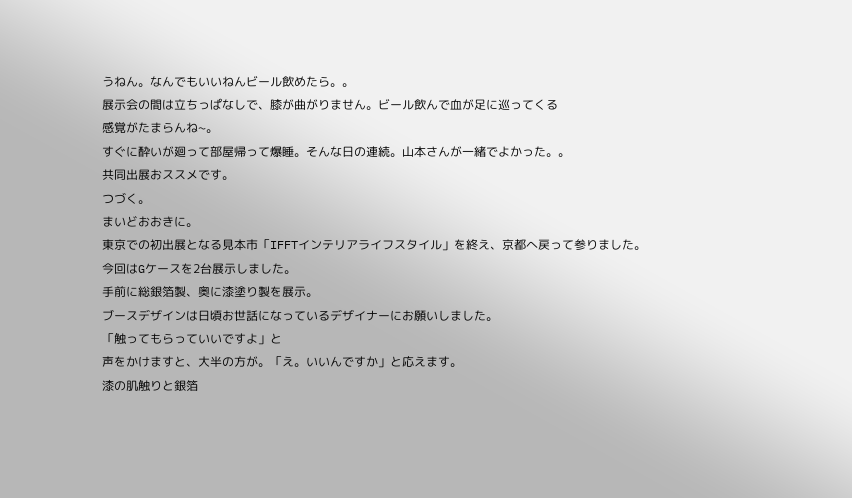うねん。なんでもいいねんビール飲めたら。。
展示会の間は立ちっぱなしで、膝が曲がりません。ビール飲んで血が足に巡ってくる
感覚がたまらんね~。
すぐに酔いが廻って部屋帰って爆睡。そんな日の連続。山本さんが一緒でよかった。。
共同出展おススメです。
つづく。
まいどおおきに。
東京での初出展となる見本市「IFFTインテリアライフスタイル」を終え、京都へ戻って参りました。
今回はGケースを2台展示しました。
手前に総銀箔製、奥に漆塗り製を展示。
ブースデザインは日頃お世話になっているデザイナーにお願いしました。
「触ってもらっていいですよ」と
声をかけますと、大半の方が。「え。いいんですか」と応えます。
漆の肌触りと銀箔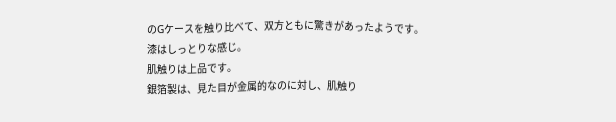のGケースを触り比べて、双方ともに驚きがあったようです。
漆はしっとりな感じ。
肌触りは上品です。
銀箔製は、見た目が金属的なのに対し、肌触り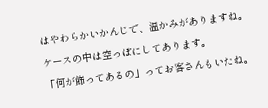はやわらかいかんじで、温かみがありますね。
ケースの中は空っぽにしてあります。
「何が飾ってあるの」ってお客さんもいたね。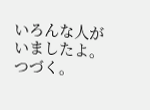いろんな人がいましたよ。
つづく。